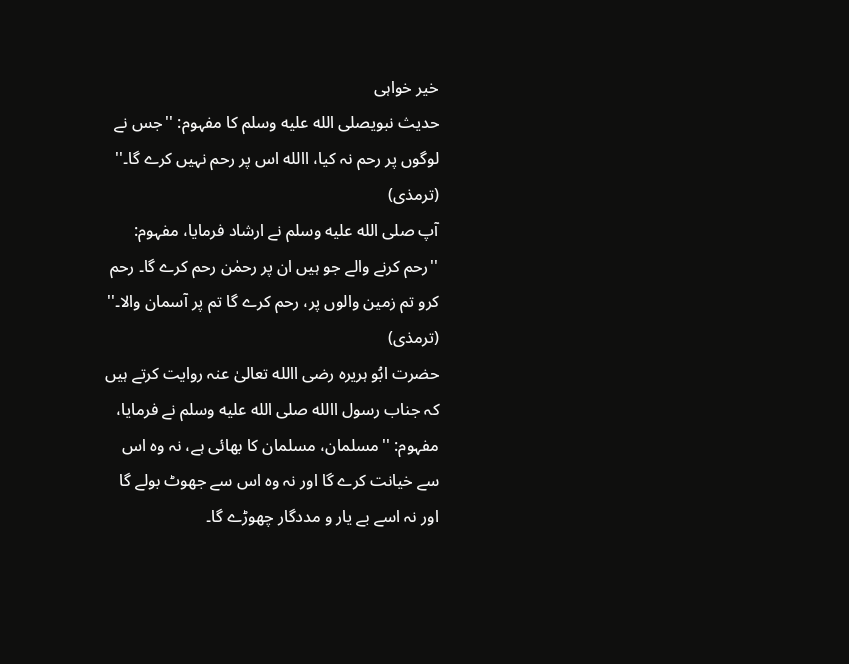خیر خواہی
حدیث نبویصلى الله عليه وسلم کا مفہوم: ''جس نے لوگوں پر رحم نہ کیا، االله اس پر رحم نہیں کرے گا۔'' (ترمذی)
آپ صلى الله عليه وسلم نے ارشاد فرمایا، مفہوم: ''رحم کرنے والے جو ہیں ان پر رحمٰن رحم کرے گا۔ رحم کرو تم زمین والوں پر، رحم کرے گا تم پر آسمان والا۔'' (ترمذی)
حضرت ابُو ہریرہ رضی االله تعالیٰ عنہ روایت کرتے ہیں کہ جناب رسول االله صلى الله عليه وسلم نے فرمایا، مفہوم: ''مسلمان، مسلمان کا بھائی ہے، نہ وہ اس سے خیانت کرے گا اور نہ وہ اس سے جھوٹ بولے گا اور نہ اسے بے یار و مددگار چھوڑے گا۔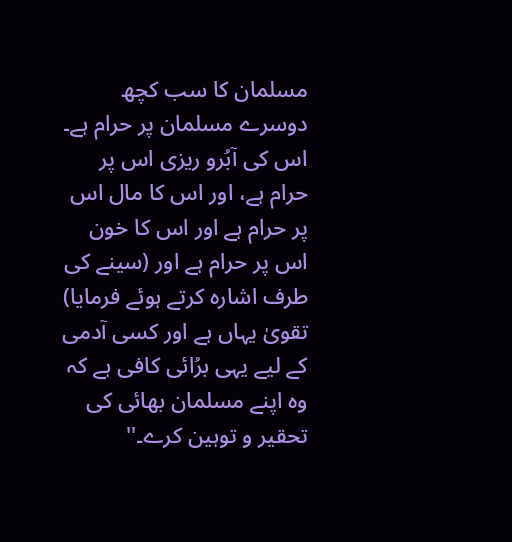مسلمان کا سب کچھ دوسرے مسلمان پر حرام ہے۔
اس کی آبُرو ریزی اس پر حرام ہے، اور اس کا مال اس پر حرام ہے اور اس کا خون اس پر حرام ہے اور (سینے کی طرف اشارہ کرتے ہوئے فرمایا) تقویٰ یہاں ہے اور کسی آدمی کے لیے یہی برُائی کافی ہے کہ وہ اپنے مسلمان بھائی کی تحقیر و توہین کرے۔''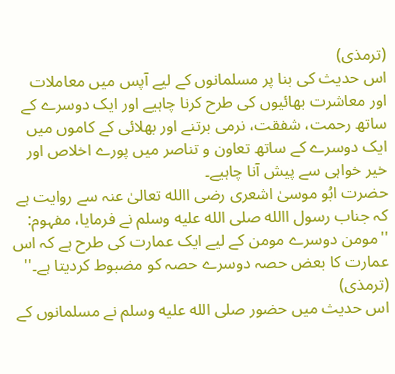(ترمذی)
اس حدیث کی بنا پر مسلمانوں کے لیے آپس میں معاملات اور معاشرت بھائیوں کی طرح کرنا چاہیے اور ایک دوسرے کے ساتھ رحمت، شفقت، نرمی برتنے اور بھلائی کے کاموں میں ایک دوسرے کے ساتھ تعاون و تناصر میں پورے اخلاص اور خیر خواہی سے پیش آنا چاہیے۔
حضرت ابُو موسیٰ اشعری رضی االله تعالیٰ عنہ سے روایت ہے کہ جناب رسول االله صلى الله عليه وسلم نے فرمایا، مفہوم: ''مومن دوسرے مومن کے لیے ایک عمارت کی طرح ہے کہ اس عمارت کا بعض حصہ دوسرے حصہ کو مضبوط کردیتا ہے۔'' (ترمذی)
اس حدیث میں حضور صلى الله عليه وسلم نے مسلمانوں کے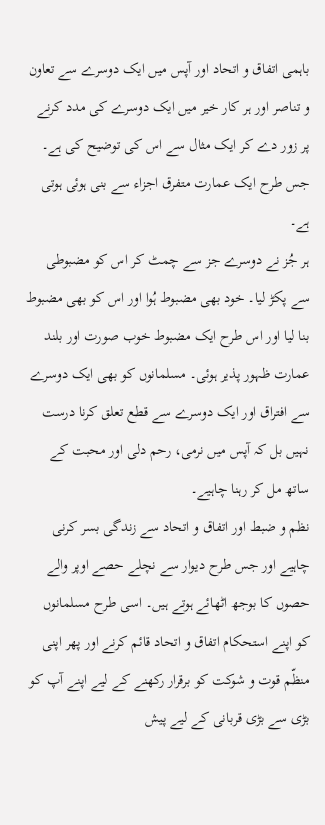باہمی اتفاق و اتحاد اور آپس میں ایک دوسرے سے تعاون و تناصر اور ہر کار خیر میں ایک دوسرے کی مدد کرنے پر زور دے کر ایک مثال سے اس کی توضیح کی ہے۔ جس طرح ایک عمارت متفرق اجزاء سے بنی ہوئی ہوتی ہے۔
ہر جُز نے دوسرے جز سے چمٹ کر اس کو مضبوطی سے پکڑ لیا۔ خود بھی مضبوط ہُوا اور اس کو بھی مضبوط بنا لیا اور اس طرح ایک مضبوط خوب صورت اور بلند عمارت ظہور پذیر ہوئی۔ مسلمانوں کو بھی ایک دوسرے سے افتراق اور ایک دوسرے سے قطع تعلق کرنا درست نہیں بل کہ آپس میں نرمی، رحم دلی اور محبت کے ساتھ مل کر رہنا چاہیے۔
نظم و ضبط اور اتفاق و اتحاد سے زندگی بسر کرنی چاہیے اور جس طرح دیوار سے نچلے حصے اوپر والے حصوں کا بوجھ اٹھائے ہوتے ہیں۔ اسی طرح مسلمانوں کو اپنے استحکام اتفاق و اتحاد قائم کرنے اور پھر اپنی منظّم قوت و شوکت کو برقرار رکھنے کے لیے اپنے آپ کو بڑی سے بڑی قربانی کے لیے پیش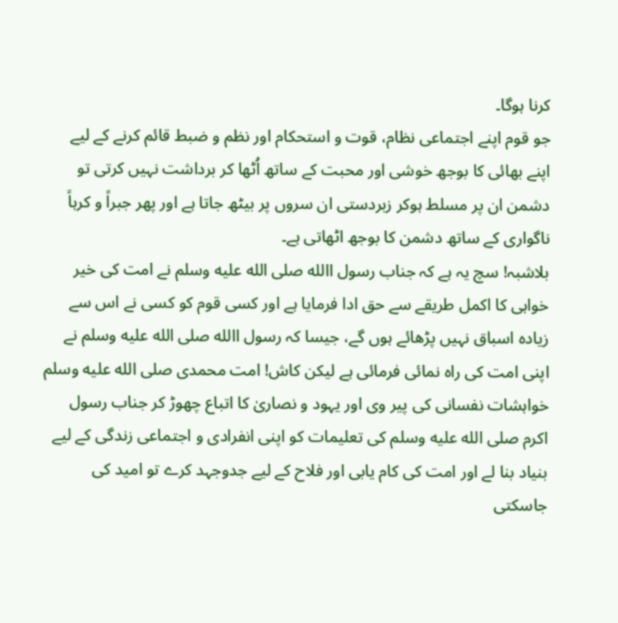کرنا ہوگا۔
جو قوم اپنے اجتماعی نظام، قوت و استحکام اور نظم و ضبط قائم کرنے کے لیے اپنے بھائی کا بوجھ خوشی اور محبت کے ساتھ اُٹھا کر برداشت نہیں کرتی تو دشمن ان پر مسلط ہوکر زبردستی ان سروں پر بیٹھ جاتا ہے اور پھر جبراً و کرہاً ناگواری کے ساتھ دشمن کا بوجھ اٹھاتی ہے۔
بلاشبہ! سچ یہ ہے کہ جناب رسول االله صلى الله عليه وسلم نے امت کی خیر خواہی کا اکمل طریقے سے حق ادا فرمایا ہے اور کسی قوم کو کسی نے اس سے زیادہ اسباق نہیں پڑھائے ہوں گے، جیسا کہ رسول االله صلى الله عليه وسلم نے اپنی امت کی راہ نمائی فرمائی ہے لیکن کاش! امت محمدی صلى الله عليه وسلم خواہشات نفسانی کی پیر وی اور یہود و نصاریٰ کا اتباع چھوڑ کر جناب رسول اکرم صلى الله عليه وسلم کی تعلیمات کو اپنی انفرادی و اجتماعی زندگی کے لیے بنیاد بنا لے اور امت کی کام یابی اور فلاح کے لیے جدوجہد کرے تو امید کی جاسکتی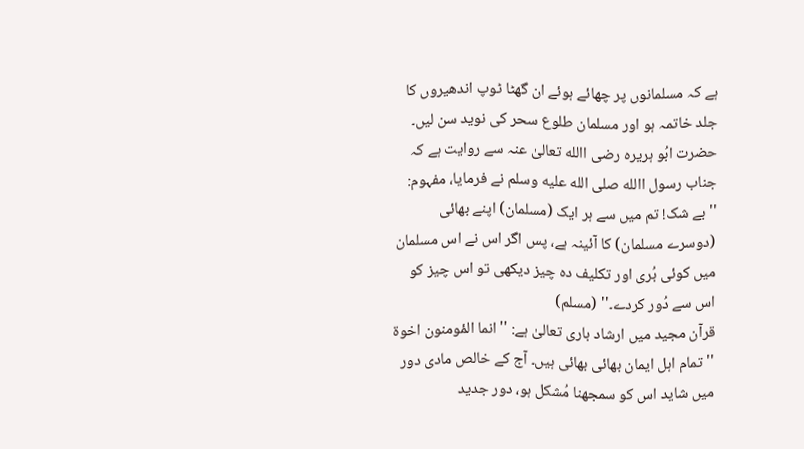ہے کہ مسلمانوں پر چھائے ہوئے ان گھٹا ٹوپ اندھیروں کا جلد خاتمہ ہو اور مسلمان طلوع سحر کی نوید سن لیں۔
حضرت ابُو ہریرہ رضی االله تعالیٰ عنہ سے روایت ہے کہ جناب رسول االله صلى الله عليه وسلم نے فرمایا، مفہوم: ''بے شک! تم میں سے ہر ایک (مسلمان) اپنے بھائی (دوسرے مسلمان) کا آئینہ ہے، پس اگر اس نے اس مسلمان میں کوئی بُری اور تکلیف دہ چیز دیکھی تو اس چیز کو اس سے دُور کردے۔'' (مسلم)
قرآن مجید میں ارشاد باری تعالیٰ ہے: ''انما المٔومنون اخوۃ '' تمام اہل ایمان بھائی بھائی ہیں۔ آج کے خالص مادی دور میں شاید اس کو سمجھنا مُشکل ہو، دور جدید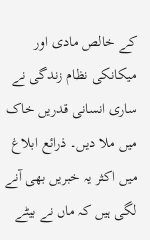کے خالص مادی اور میکانکی نظام زندگی نے ساری انسانی قدریں خاک میں ملا دیں۔ ذرائع ابلاغ میں اکثر یہ خبریں بھی آنے لگی ہیں کہ ماں نے بیٹے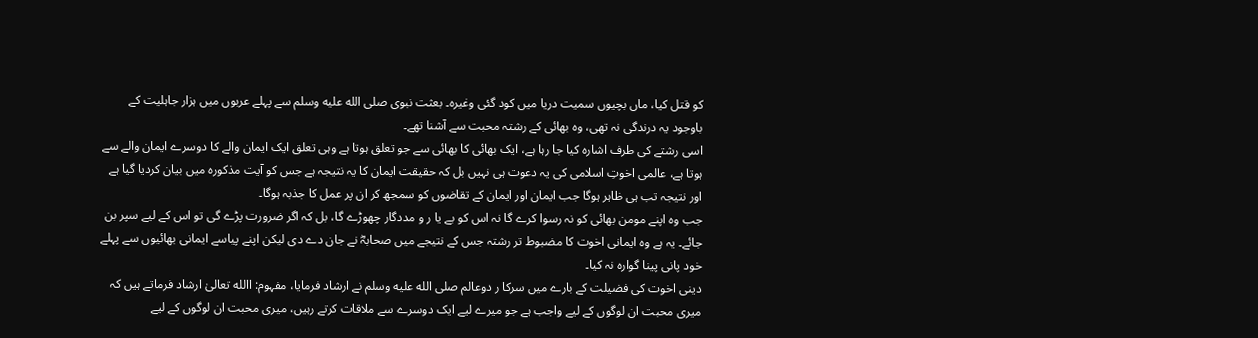کو قتل کیا، ماں بچیوں سمیت دریا میں کود گئی وغیرہ۔ بعثت نبوی صلى الله عليه وسلم سے پہلے عربوں میں ہزار جاہلیت کے باوجود یہ درندگی نہ تھی، وہ بھائی کے رشتہ محبت سے آشنا تھے۔
اسی رشتے کی طرف اشارہ کیا جا رہا ہے، ایک بھائی کا بھائی سے جو تعلق ہوتا ہے وہی تعلق ایک ایمان والے کا دوسرے ایمان والے سے ہوتا ہے، عالمی اخوتِ اسلامی کی یہ دعوت ہی نہیں بل کہ حقیقت ایمان کا یہ نتیجہ ہے جس کو آیت مذکورہ میں بیان کردیا گیا ہے اور نتیجہ تب ہی ظاہر ہوگا جب ایمان اور ایمان کے تقاضوں کو سمجھ کر ان پر عمل کا جذبہ ہوگا۔
جب وہ اپنے مومن بھائی کو نہ رسوا کرے گا نہ اس کو بے یا ر و مددگار چھوڑے گا، بل کہ اگر ضرورت پڑے گی تو اس کے لیے سپر بن جائے۔ یہ ہے وہ ایمانی اخوت کا مضبوط تر رشتہ جس کے نتیجے میں صحابہؓ نے جان دے دی لیکن اپنے پیاسے ایمانی بھائیوں سے پہلے خود پانی پینا گوارہ نہ کیا۔
دینی اخوت کی فضیلت کے بارے میں سرکا ر دوعالم صلى الله عليه وسلم نے ارشاد فرمایا، مفہوم: االله تعالیٰ ارشاد فرماتے ہیں کہ میری محبت ان لوگوں کے لیے واجب ہے جو میرے لیے ایک دوسرے سے ملاقات کرتے رہیں، میری محبت ان لوگوں کے لیے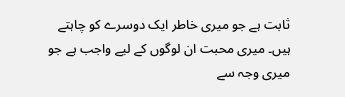ثابت ہے جو میری خاطر ایک دوسرے کو چاہتے ہیں۔ میری محبت ان لوگوں کے لیے واجب ہے جو میری وجہ سے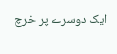ایک دوسرے پر خرچ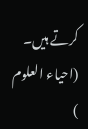کرتے ہیں۔ (احیاء العلوم )